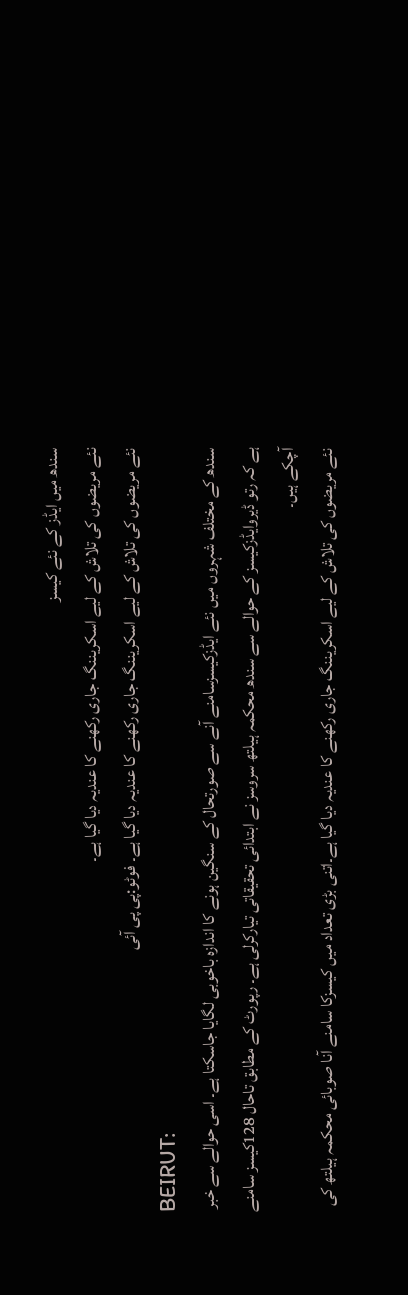سندھ میں ایڈز کے نئے کیسز
نئے مریضوں کی تلاش کے لیے اسکریننگ جاری رکھنے کا عندیہ دیا گیا ہے۔
نئے مریضوں کی تلاش کے لیے اسکریننگ جاری رکھنے کا عندیہ دیا گیا ہے۔ فوٹو:پی پی آئی
BEIRUT:
سندھ کے مختلف شہروں میں نئے ایڈزکیسزسامنے آنے سے صورتحال کے سنگین ہونے کا اندازہ باخوبی لگایا جاسکتا ہے۔ اسی حوالے سے خبر ہے کہ رتو ڈیروایڈزکیسز کے حوالے سے سندھ محکمہ ہیلتھ سروسز نے ابتدائی تحقیقاتی تیارکرلی ہے۔ رپورٹ کے مطابق تاحال 128کیسز سامنے آچکے ہیں۔
نئے مریضوں کی تلاش کے لیے اسکریننگ جاری رکھنے کا عندیہ دیا گیا ہے۔اتنی بڑی تعداد میں کیسزکا سامنے آنا صوبائی محکمہ ہیلتھ کی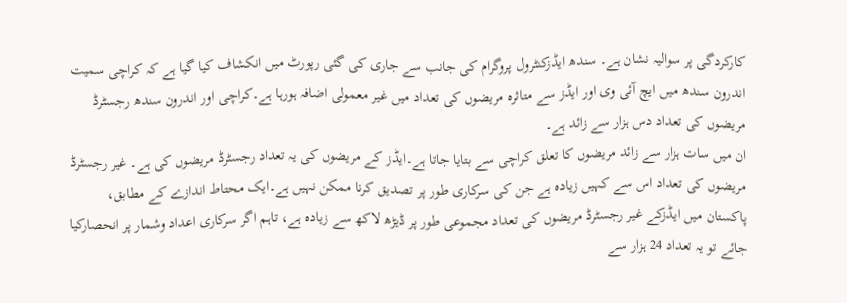کارکردگی پر سوالیہ نشان ہے۔ سندھ ایڈزکنٹرول پروگرام کی جانب سے جاری کی گئی رپورٹ میں انکشاف کیا گیا ہے کہ کراچی سمیت اندرون سندھ میں ایچ آئی وی اور ایڈز سے متاثرہ مریضوں کی تعداد میں غیر معمولی اضافہ ہورہا ہے۔کراچی اور اندرون سندھ رجسٹرڈ مریضوں کی تعداد دس ہزار سے زائد ہے۔
ان میں سات ہزار سے زائد مریضوں کا تعلق کراچی سے بتایا جاتا ہے۔ایڈز کے مریضوں کی یہ تعداد رجسٹرڈ مریضوں کی ہے۔ غیر رجسٹرڈ مریضوں کی تعداد اس سے کہیں زیادہ ہے جن کی سرکاری طور پر تصدیق کرنا ممکن نہیں ہے۔ایک محتاط اندازے کے مطابق، پاکستان میں ایڈزکے غیر رجسٹرڈ مریضوں کی تعداد مجموعی طور پر ڈیڑھ لاکھ سے زیادہ ہے، تاہم اگر سرکاری اعداد وشمار پر انحصارکیا جائے تو یہ تعداد 24 ہزار سے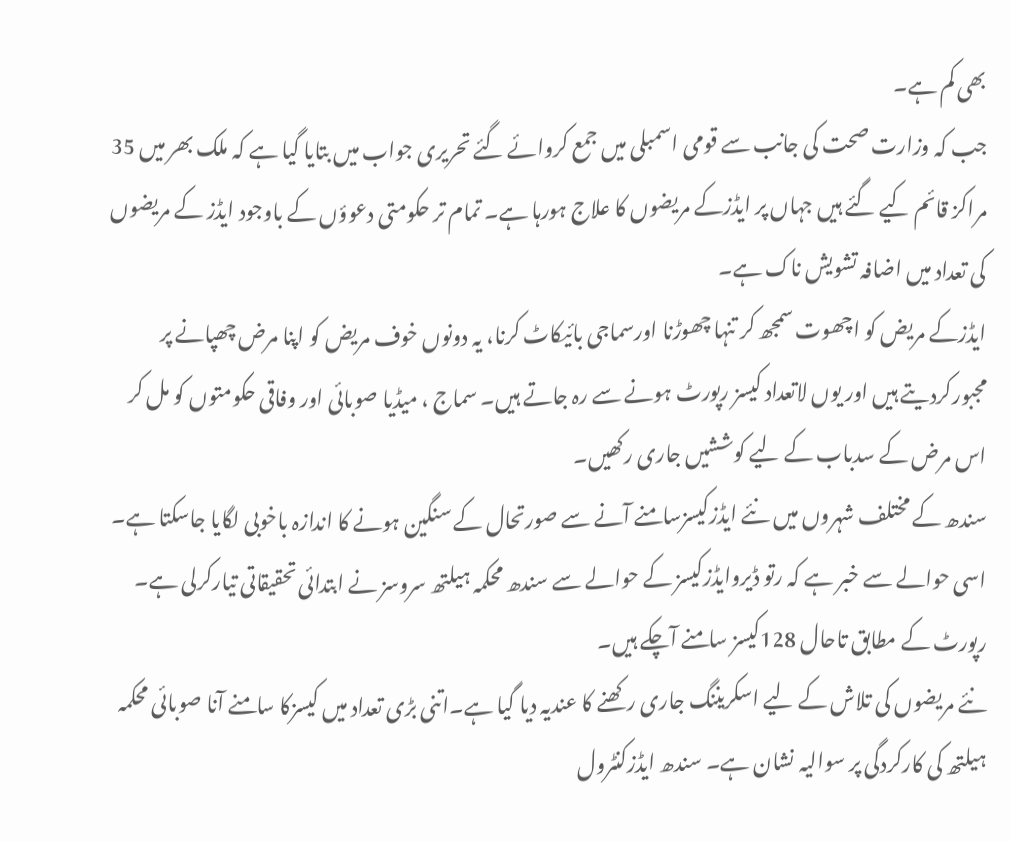بھی کم ہے۔
جب کہ وزارت صحت کی جانب سے قومی اسمبلی میں جمع کروائے گئے تحریری جواب میں بتایا گیا ہے کہ ملک بھر میں 35 مراکز قائم کیے گئے ہیں جہاں پر ایڈزکے مریضوں کا علاج ہورہا ہے۔ تمام تر حکومتی دعوؤں کے باوجود ایڈز کے مریضوں کی تعداد میں اضافہ تشویش ناک ہے۔
ایڈزکے مریض کو اچھوت سمجھ کر تنہا چھوڑنا اورسماجی بائیکاٹ کرنا، یہ دونوں خوف مریض کو اپنا مرض چھپانے پر مجبورکردیتے ہیں اور یوں لاتعداد کیسز رپورٹ ہونے سے رہ جاتے ہیں۔ سماج ، میڈیا صوبائی اور وفاقی حکومتوں کو مل کر اس مرض کے سدباب کے لیے کوششیں جاری رکھیں۔
سندھ کے مختلف شہروں میں نئے ایڈزکیسزسامنے آنے سے صورتحال کے سنگین ہونے کا اندازہ باخوبی لگایا جاسکتا ہے۔ اسی حوالے سے خبر ہے کہ رتو ڈیروایڈزکیسز کے حوالے سے سندھ محکمہ ہیلتھ سروسز نے ابتدائی تحقیقاتی تیارکرلی ہے۔ رپورٹ کے مطابق تاحال 128کیسز سامنے آچکے ہیں۔
نئے مریضوں کی تلاش کے لیے اسکریننگ جاری رکھنے کا عندیہ دیا گیا ہے۔اتنی بڑی تعداد میں کیسزکا سامنے آنا صوبائی محکمہ ہیلتھ کی کارکردگی پر سوالیہ نشان ہے۔ سندھ ایڈزکنٹرول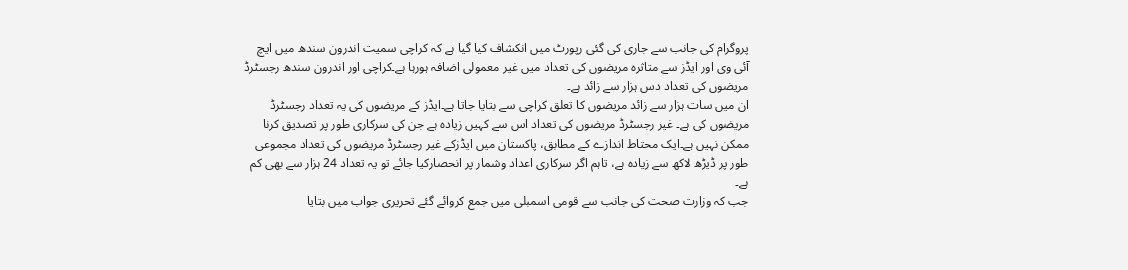پروگرام کی جانب سے جاری کی گئی رپورٹ میں انکشاف کیا گیا ہے کہ کراچی سمیت اندرون سندھ میں ایچ آئی وی اور ایڈز سے متاثرہ مریضوں کی تعداد میں غیر معمولی اضافہ ہورہا ہے۔کراچی اور اندرون سندھ رجسٹرڈ مریضوں کی تعداد دس ہزار سے زائد ہے۔
ان میں سات ہزار سے زائد مریضوں کا تعلق کراچی سے بتایا جاتا ہے۔ایڈز کے مریضوں کی یہ تعداد رجسٹرڈ مریضوں کی ہے۔ غیر رجسٹرڈ مریضوں کی تعداد اس سے کہیں زیادہ ہے جن کی سرکاری طور پر تصدیق کرنا ممکن نہیں ہے۔ایک محتاط اندازے کے مطابق، پاکستان میں ایڈزکے غیر رجسٹرڈ مریضوں کی تعداد مجموعی طور پر ڈیڑھ لاکھ سے زیادہ ہے، تاہم اگر سرکاری اعداد وشمار پر انحصارکیا جائے تو یہ تعداد 24 ہزار سے بھی کم ہے۔
جب کہ وزارت صحت کی جانب سے قومی اسمبلی میں جمع کروائے گئے تحریری جواب میں بتایا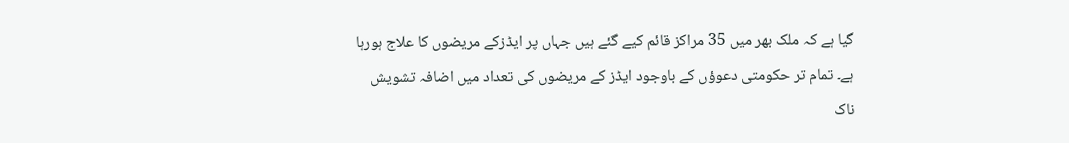گیا ہے کہ ملک بھر میں 35 مراکز قائم کیے گئے ہیں جہاں پر ایڈزکے مریضوں کا علاج ہورہا ہے۔ تمام تر حکومتی دعوؤں کے باوجود ایڈز کے مریضوں کی تعداد میں اضافہ تشویش ناک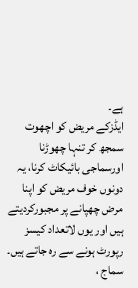ہے۔
ایڈزکے مریض کو اچھوت سمجھ کر تنہا چھوڑنا اورسماجی بائیکاٹ کرنا، یہ دونوں خوف مریض کو اپنا مرض چھپانے پر مجبورکردیتے ہیں اور یوں لاتعداد کیسز رپورٹ ہونے سے رہ جاتے ہیں۔ سماج ،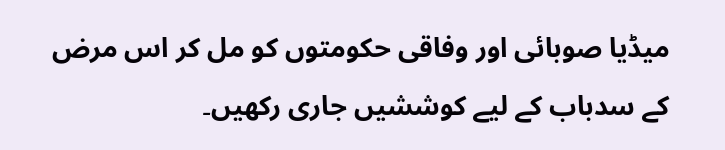میڈیا صوبائی اور وفاقی حکومتوں کو مل کر اس مرض کے سدباب کے لیے کوششیں جاری رکھیں۔